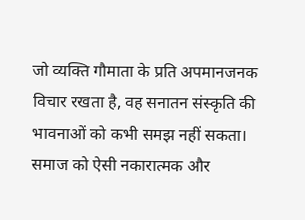जो व्यक्ति गौमाता के प्रति अपमानजनक विचार रखता है, वह सनातन संस्कृति की भावनाओं को कभी समझ नहीं सकता। समाज को ऐसी नकारात्मक और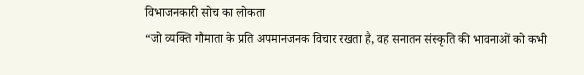विभाजनकारी सोच का लोकता
“जो व्यक्ति गौमाता के प्रति अपमानजनक विचार रखता है, वह सनातन संस्कृति की भावनाओं को कभी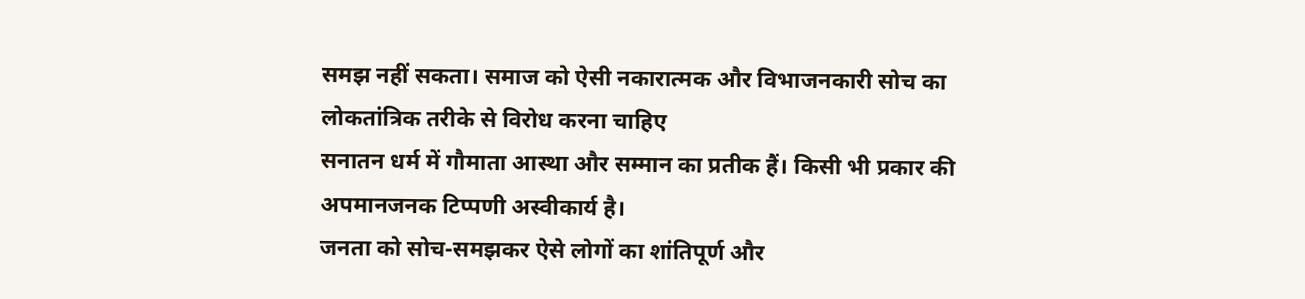समझ नहीं सकता। समाज को ऐसी नकारात्मक और विभाजनकारी सोच का लोकतांत्रिक तरीके से विरोध करना चाहिए
सनातन धर्म में गौमाता आस्था और सम्मान का प्रतीक हैं। किसी भी प्रकार की अपमानजनक टिप्पणी अस्वीकार्य है।
जनता को सोच-समझकर ऐसे लोगों का शांतिपूर्ण और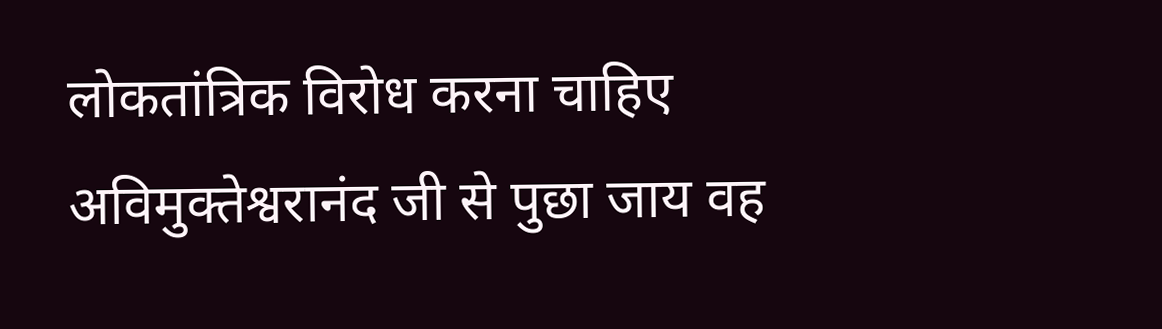लोकतांत्रिक विरोध करना चाहिए
अविमुक्तेश्वरानंद जी से पुछा जाय वह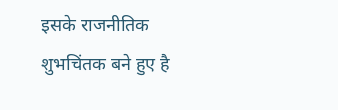इसके राजनीतिक शुभचिंतक बने हुए है